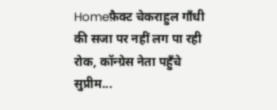Homeफ़ैक्ट चेकराहुल गाँधी की सजा पर नहीं लग पा रही रोक, कॉन्ग्रेस नेता पहुँचे सुप्रीम...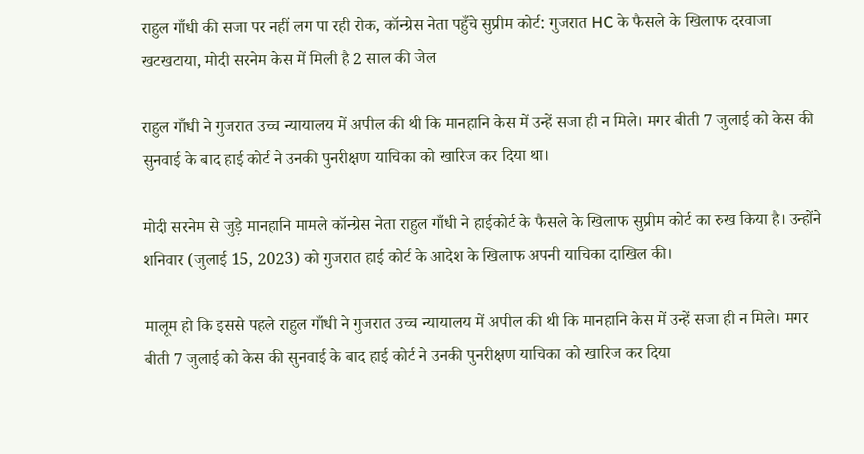राहुल गाँधी की सजा पर नहीं लग पा रही रोक, कॉन्ग्रेस नेता पहुँचे सुप्रीम कोर्ट: गुजरात HC के फैसले के खिलाफ दरवाजा खटखटाया, मोदी सरनेम केस में मिली है 2 साल की जेल

राहुल गाँधी ने गुजरात उच्च न्यायालय में अपील की थी कि मानहानि केस में उन्हें सजा ही न मिले। मगर बीती 7 जुलाई को केस की सुनवाई के बाद हाई कोर्ट ने उनकी पुनरीक्षण याचिका को खारिज कर दिया था।

मोदी सरनेम से जुड़े मानहानि मामले कॉन्ग्रेस नेता राहुल गाँधी ने हाईकोर्ट के फैसले के खिलाफ सुप्रीम कोर्ट का रुख किया है। उन्होंने शनिवार (जुलाई 15, 2023) को गुजरात हाई कोर्ट के आदेश के खिलाफ अपनी याचिका दाखिल की।

मालूम हो कि इससे पहले राहुल गाँधी ने गुजरात उच्च न्यायालय में अपील की थी कि मानहानि केस में उन्हें सजा ही न मिले। मगर बीती 7 जुलाई को केस की सुनवाई के बाद हाई कोर्ट ने उनकी पुनरीक्षण याचिका को खारिज कर दिया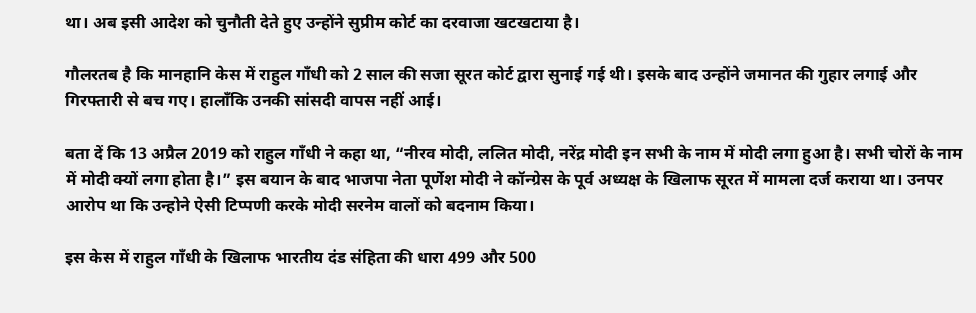था। अब इसी आदेश को चुनौती देते हुए उन्होंने सुप्रीम कोर्ट का दरवाजा खटखटाया है।

गौलरतब है कि मानहानि केस में राहुल गाँधी को 2 साल की सजा सूरत कोर्ट द्वारा सुनाई गई थी। इसके बाद उन्होंने जमानत की गुहार लगाई और गिरफ्तारी से बच गए। हालाँकि उनकी सांसदी वापस नहीं आई।

बता दें कि 13 अप्रैल 2019 को राहुल गाँधी ने कहा था, “नीरव मोदी, ललित मोदी, नरेंद्र मोदी इन सभी के नाम में मोदी लगा हुआ है। सभी चोरों के नाम में मोदी क्यों लगा होता है।” इस बयान के बाद भाजपा नेता पूर्णेश मोदी ने कॉन्ग्रेस के पूर्व अध्यक्ष के खिलाफ सूरत में मामला दर्ज कराया था। उनपर आरोप था कि उन्होने ऐसी टिप्पणी करके मोदी सरनेम वालों को बदनाम किया।

इस केस में राहुल गाँधी के खिलाफ भारतीय दंड संहिता की धारा 499 और 500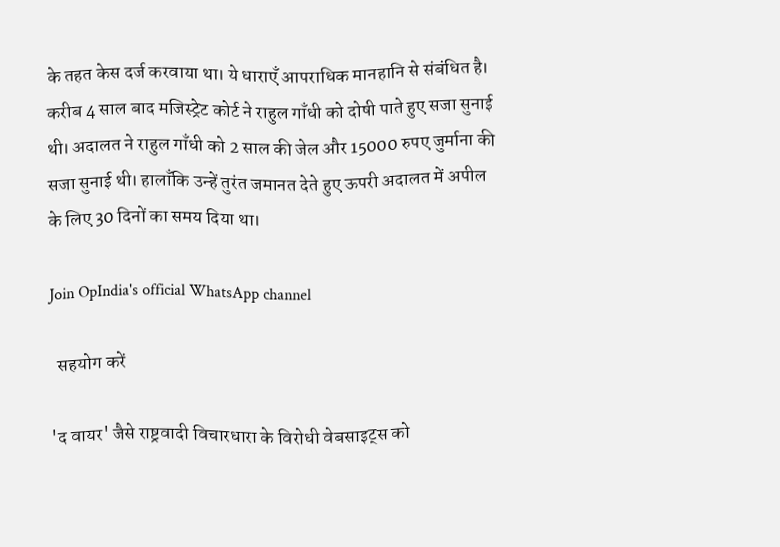के तहत केस दर्ज करवाया था। ये धाराएँ आपराधिक मानहानि से संबंधित है। करीब 4 साल बाद मजिस्ट्रेट कोर्ट ने राहुल गाँधी को दोषी पाते हुए सजा सुनाई थी। अदालत ने राहुल गाँधी को 2 साल की जेल और 15000 रुपए जुर्माना की सजा सुनाई थी। हालाँकि उन्हें तुरंत जमानत देते हुए ऊपरी अदालत में अपील के लिए 30 दिनों का समय दिया था।

Join OpIndia's official WhatsApp channel

  सहयोग करें

'द वायर' जैसे राष्ट्रवादी विचारधारा के विरोधी वेबसाइट्स को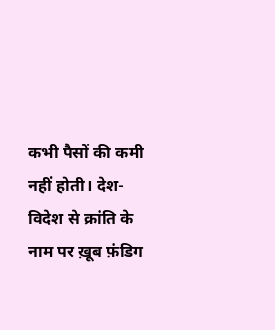कभी पैसों की कमी नहीं होती। देश-विदेश से क्रांति के नाम पर ख़ूब फ़ंडिग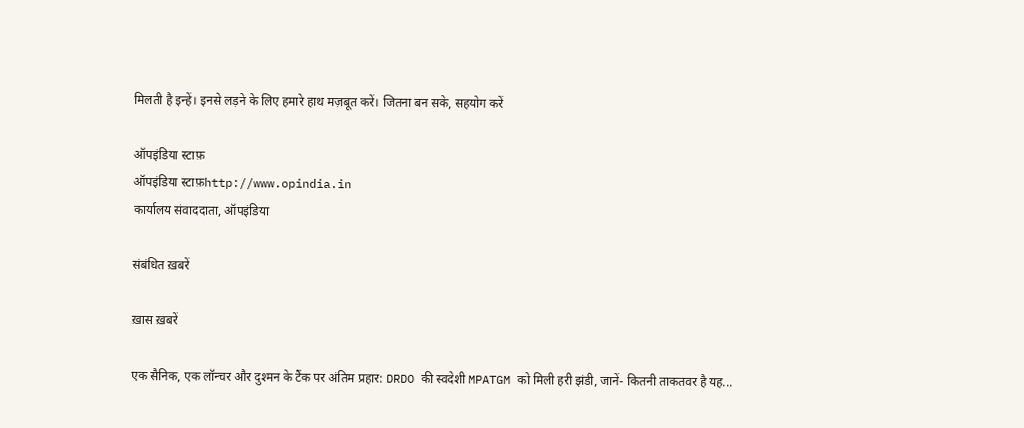मिलती है इन्हें। इनसे लड़ने के लिए हमारे हाथ मज़बूत करें। जितना बन सके, सहयोग करें

ऑपइंडिया स्टाफ़
ऑपइंडिया स्टाफ़http://www.opindia.in
कार्यालय संवाददाता, ऑपइंडिया

संबंधित ख़बरें

ख़ास ख़बरें

एक सैनिक, एक लॉन्चर और दुश्मन के टैंक पर अंतिम प्रहार: DRDO की स्वदेशी MPATGM को मिली हरी झंडी, जानें- कितनी ताकतवर है यह...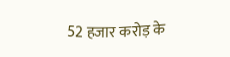52 हजार करोड़ के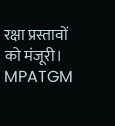रक्षा प्रस्तावों को मंजूरी। MPATGM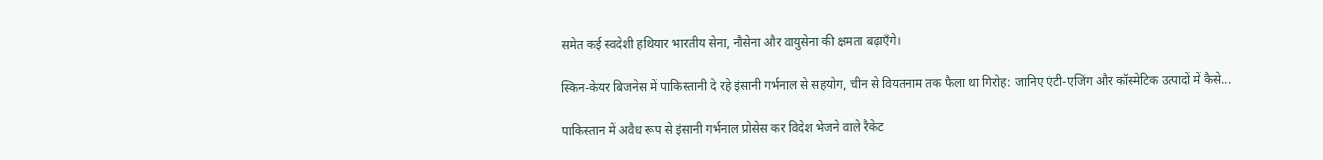समेत कई स्वदेशी हथियार भारतीय सेना, नौसेना और वायुसेना की क्षमता बढ़ाएँगे।

स्किन-केयर बिजनेस में पाकिस्तानी दे रहे इंसानी गर्भनाल से सहयोग, चीन से वियतनाम तक फैला था गिरोह: जानिए एंटी-एजिंग और कॉस्मेटिक उत्पादों में कैसे...

पाकिस्तान में अवैध रूप से इंसानी गर्भनाल प्रोसेस कर विदेश भेजने वाले रैकेट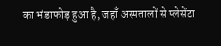का भंडाफोड़ हुआ है, जहाँ अस्पतालों से प्लेसेंटा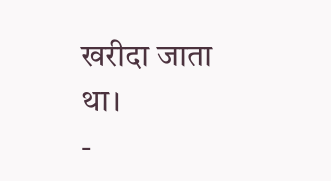खरीदा जाता था।
-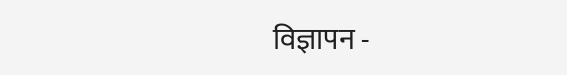विज्ञापन -